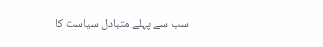سب سے پہلے متبادل سیاست کا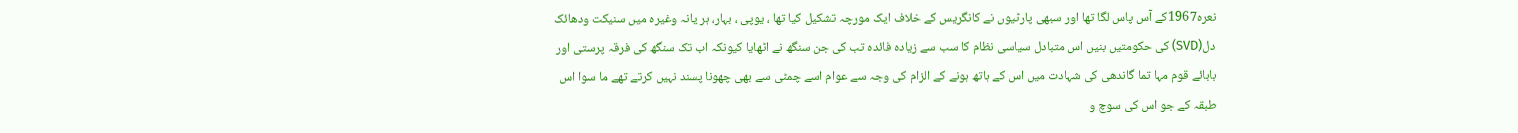نعرہ1967کے آس پاس لگا تھا اور سبھی پارٹیوں نے کانگریس کے خلاف ایک مورچہ تشکیل کیا تھا ، یوپی ، بہار، ہر یانہ وغیرہ میں سنیکت ودھائک دل(SVD) کی حکومتیں بنیں اس متبادل سیاسی نظام کا سب سے زیادہ فائدہ تب کی جن سنگھ نے اٹھایا کیونکہ اب تک سنگھ کی فرقہ پرستی اور بابائے قوم مہا تما گاندھی کی شہادت میں اس کے ہاتھ ہونے کے الزام کی وجہ سے عوام اسے چمٹی سے بھی چھونا پسند نہیں کرتے تھے ما سوا اس طبقہ کے جو اس کی سوچ و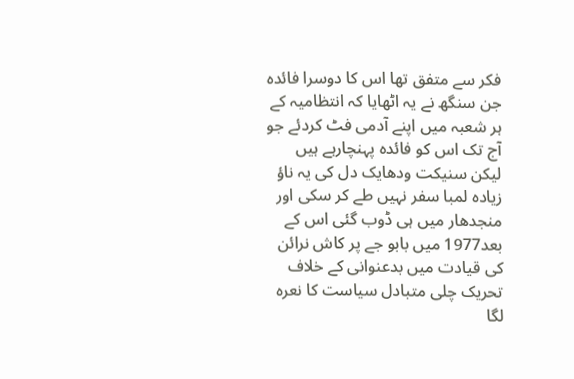فکر سے متفق تھا اس کا دوسرا فائدہ جن سنگھ نے یہ اٹھایا کہ انتظامیہ کے ہر شعبہ میں اپنے آدمی فٹ کردئے جو آج تک اس کو فائدہ پہنچارہے ہیں لیکن سنیکت ودھایک دل کی یہ ناؤ زیادہ لمبا سفر نہیں طے کر سکی اور منجدھار میں ہی ڈوب گئی اس کے بعد1977 میں بابو جے پر کاش نرائن کی قیادت میں بدعنوانی کے خلاف تحریک چلی متبادل سیاست کا نعرہ لگا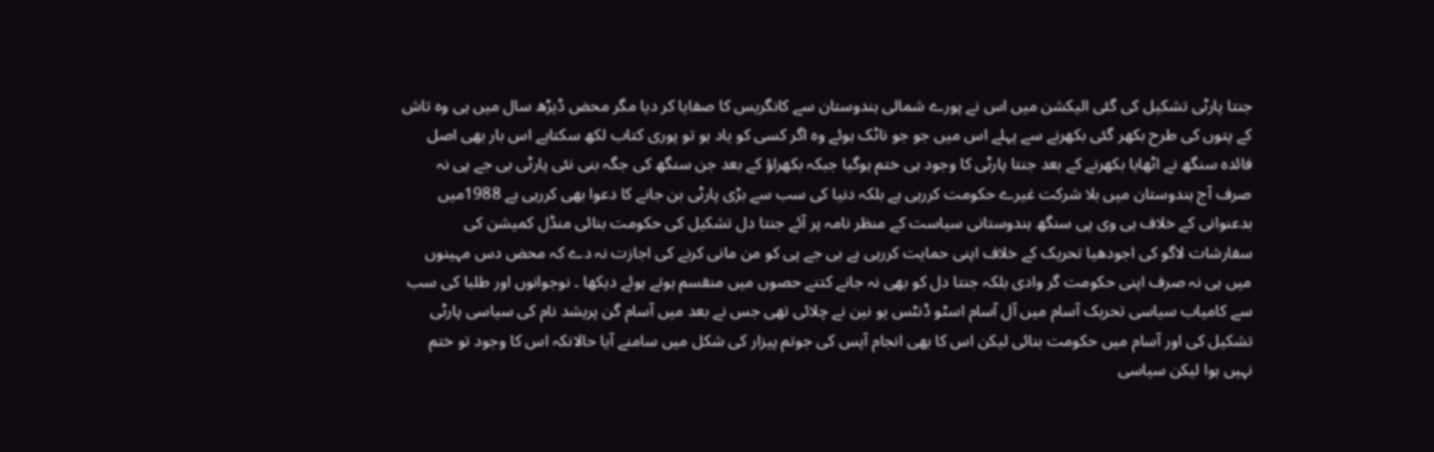جنتا پارٹی تشکیل کی گئی الیکشن میں اس نے پورے شمالی ہندوستان سے کانگریس کا صفایا کر دیا مگر محض ڈیڑھ سال میں ہی وہ تاش کے پتوں کی طرح بکھر گئی بکھرنے سے پہلے اس میں جو جو ناٹک ہوئے وہ اگر کسی کو یاد ہو تو پوری کتاب لکھ سکتاہے اس بار بھی اصل فائدہ سنگھ نے اٹھایا بکھرنے کے بعد جنتا پارٹی کا وجود ہی ختم ہوگیا جبکہ بکھراؤ کے بعد جن سنگھ کی جگہ بنی نئی پارٹی بی جے پی نہ صرف آج ہندوستان میں بلا شرکت غیرے حکومت کررہی ہے بلکہ دنیا کی سب سے بڑی پارٹی بن جانے کا دعوا بھی کررہی ہے 1988میں بدعنوانی کے خلاف ہی وی پی سنگھ ہندوستانی سیاست کے منظر نامہ پر آئے جنتا دل تشکیل کی حکومت بنائی منڈل کمیشن کی سفارشات لاگو کی اجودھیا تحریک کے خلاف اپنی حمایت کررہی ہے بی جے پی کو من مانی کرنے کی اجازت نہ دے کہ محض دس مہینوں میں ہی نہ صرف اپنی حکومت گر وادی بلکہ جنتا دل کو بھی نہ جانے کتنے حصوں میں منقسم ہوتے ہوئے دیکھا ۔ نوجوانوں اور طلبا کی سب سے کامیاب سیاسی تحریک آسام میں آل آسام اسٹو ڈنٹس یو نین نے چلائی تھی جس نے بعد میں آسام گن پریشد نام کی سیاسی پارٹی تشکیل کی اور آسام میں حکومت بنائی لیکن اس کا بھی انجام آپس کی جوتم پیزار کی شکل میں سامنے آیا حالانکہ اس کا وجود تو ختم نہیں ہوا لیکن سیاسی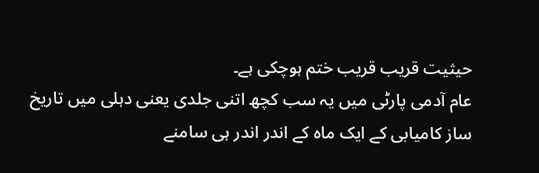حیثیت قریب قریب ختم ہوچکی ہے۔
عام آدمی پارٹی میں یہ سب کچھ اتنی جلدی یعنی دہلی میں تاریخ ساز کامیابی کے ایک ماہ کے اندر اندر ہی سامنے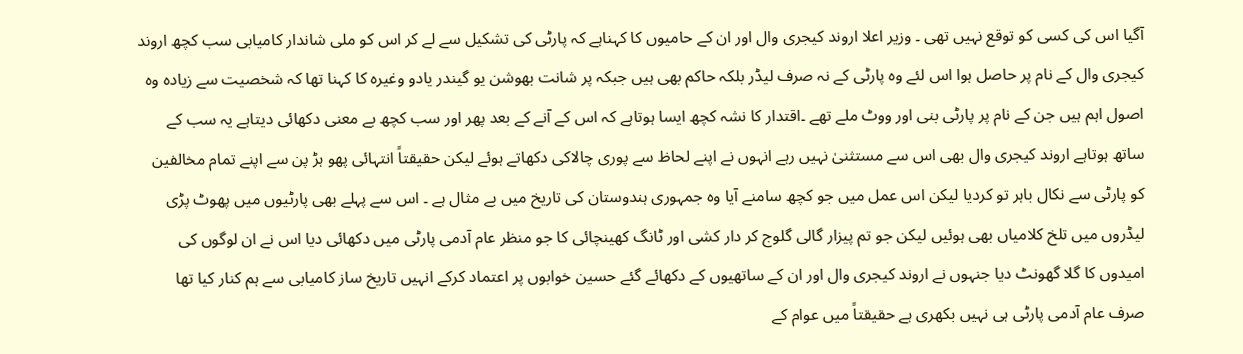آگیا اس کی کسی کو توقع نہیں تھی ۔ وزیر اعلا اروند کیجری وال اور ان کے حامیوں کا کہناہے کہ پارٹی کی تشکیل سے لے کر اس کو ملی شاندار کامیابی سب کچھ اروند کیجری وال کے نام پر حاصل ہوا اس لئے وہ پارٹی کے نہ صرف لیڈر بلکہ حاکم بھی ہیں جبکہ پر شانت بھوشن یو گیندر یادو وغیرہ کا کہنا تھا کہ شخصیت سے زیادہ وہ اصول اہم ہیں جن کے نام پر پارٹی بنی اور ووٹ ملے تھے ۔اقتدار کا نشہ کچھ ایسا ہوتاہے کہ اس کے آنے کے بعد پھر اور سب کچھ بے معنی دکھائی دیتاہے یہ سب کے ساتھ ہوتاہے اروند کیجری وال بھی اس سے مستثنیٰ نہیں رہے انہوں نے اپنے لحاظ سے پوری چالاکی دکھاتے ہوئے لیکن حقیقتاً انتہائی پھو ہڑ پن سے اپنے تمام مخالفین کو پارٹی سے نکال باہر تو کردیا لیکن اس عمل میں جو کچھ سامنے آیا وہ جمہوری ہندوستان کی تاریخ میں بے مثال ہے ۔ اس سے پہلے بھی پارٹیوں میں پھوٹ پڑی لیڈروں میں تلخ کلامیاں بھی ہوئیں لیکن جو تم پیزار گالی گلوج کر دار کشی اور ٹانگ کھینچائی کا جو منظر عام آدمی پارٹی میں دکھائی دیا اس نے ان لوگوں کی امیدوں کا گلا گھونٹ دیا جنہوں نے اروند کیجری وال اور ان کے ساتھیوں کے دکھائے گئے حسین خوابوں پر اعتماد کرکے انہیں تاریخ ساز کامیابی سے ہم کنار کیا تھا صرف عام آدمی پارٹی ہی نہیں بکھری ہے حقیقتاً میں عوام کے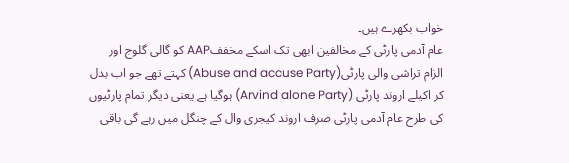خواب بکھرے ہیں۔
عام آدمی پارٹی کے مخالفین ابھی تک اسکے مخففAAP کو گالی گلوج اور الزام تراشی والی پارٹی(Abuse and accuse Party) کہتے تھے جو اب بدل کر اکیلے اروند پارٹی (Arvind alone Party) ہوگیا ہے یعنی دیگر تمام پارٹیوں کی طرح عام آدمی پارٹی صرف اروند کیجری وال کے چنگل میں رہے گی باقی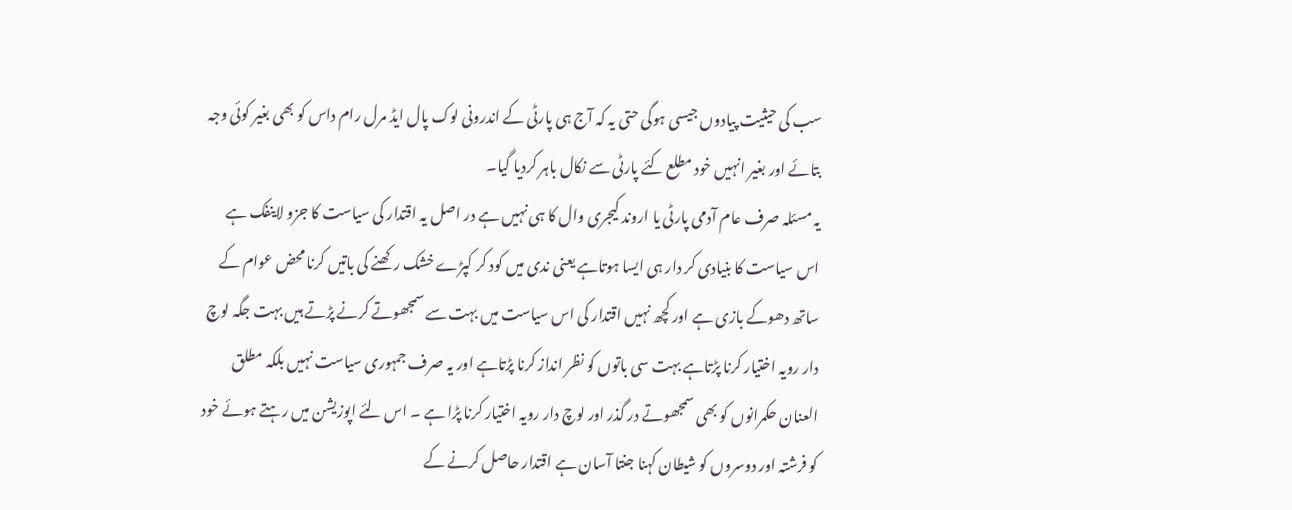سب کی حیثیت پیادوں جیسی ہوگی حتی یہ کہ آج ہی پارٹی کے اندرونی لوک پال ایڈ مرل رام داس کو بھی بغیر کوئی وجہ بتائے اور بغیر انہیں خود مطلع کئے پارٹی سے نکال باہر کردیا گیا۔
یہ مسئلہ صرف عام آدمی پارٹی یا اروند کیجری وال کا ہی نہیں ہے در اصل یہ اقتدار کی سیاست کا جزو لاینفک ہے اس سیاست کا بنیادی کر دار ہی ایسا ہوتاہے یعنی ندی میں کود کر کپڑے خشک رکھنے کی باتیں کرنا محض عوام کے ساتھ دھوکے بازی ہے اور کچھ نہیں اقتدار کی اس سیاست میں بہت سے سمجھوتے کرنے پڑتے ہیں بہت جگہ لوچ دار رویہ اختیار کرنا پڑتاہے بہت سی باتوں کو نظر انداز کرنا پڑتاہے اور یہ صرف جمہوری سیاست نہیں بلکہ مطلق العنان حکمرانوں کو بھی سمجھوتے در گذر اور لوچ دار رویہ اختیار کرنا پڑا ہے ۔ اس لئے اپوزیشن میں رہتے ہوئے خود کو فرشتہ اور دوسروں کو شیطان کہنا جنتا آسان ہے اقتدار حاصل کرنے کے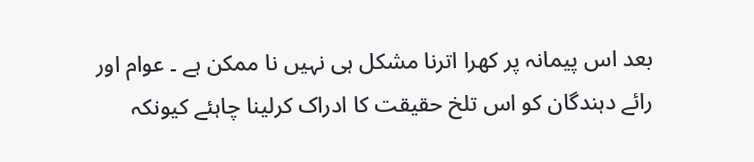بعد اس پیمانہ پر کھرا اترنا مشکل ہی نہیں نا ممکن ہے ۔ عوام اور رائے دہندگان کو اس تلخ حقیقت کا ادراک کرلینا چاہئے کیونکہ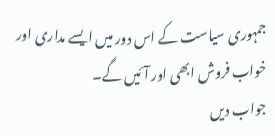جمہوری سیاست کے اس دور میں ایسے مداری اور خواب فروش ابھی اور آئیں گے۔
جواب دیں